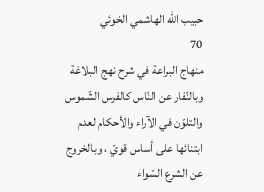حبيب الله الهاشمي الخوئي
70
منهاج البراعة في شرح نهج البلاغة
وبالنّفار عن النّاس كالفرس الشّموس والتلوّن في الآراء والأحكام لعدم ابتنائها على أساس قويّ ، وبالخروج عن الشرع السّواء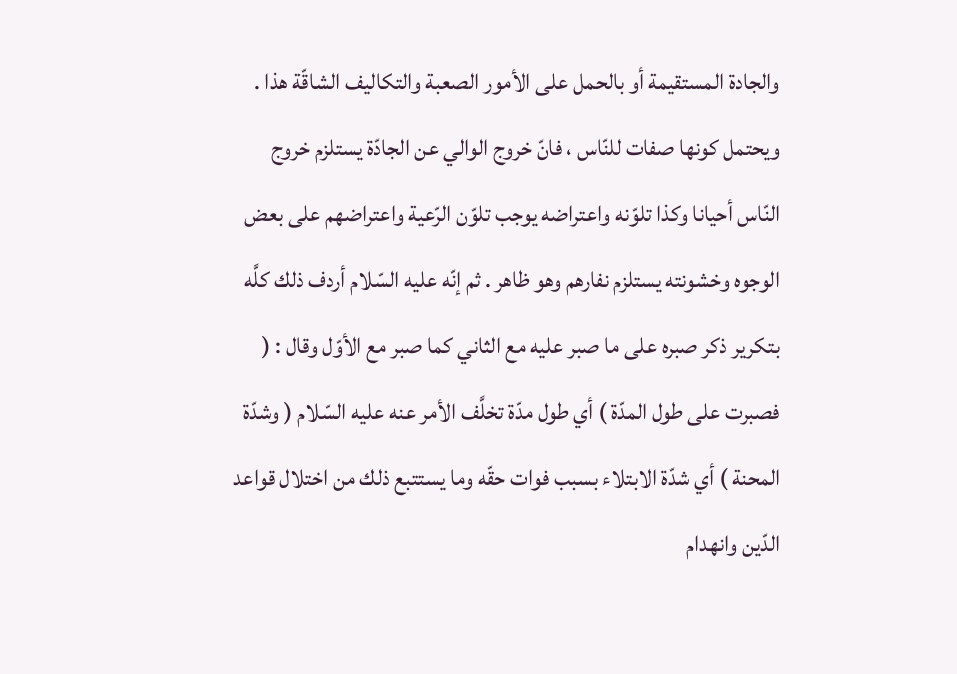والجادة المستقيمة أو بالحمل على الأمور الصعبة والتكاليف الشاقّة هذا . ويحتمل كونها صفات للنّاس ، فانّ خروج الوالي عن الجادّة يستلزم خروج النّاس أحيانا وكذا تلوّنه واعتراضه يوجب تلوّن الرّعية واعتراضهم على بعض الوجوه وخشونته يستلزم نفارهم وهو ظاهر . ثم إنّه عليه السّلام أردف ذلك كلَّه بتكرير ذكر صبره على ما صبر عليه مع الثاني كما صبر مع الأوّل وقال : ( فصبرت على طول المدّة ) أي طول مدّة تخلَّف الأمر عنه عليه السّلام ( وشدّة المحنة ) أي شدّة الابتلاء بسبب فوات حقّه وما يستتبع ذلك من اختلال قواعد الدّين وانهدام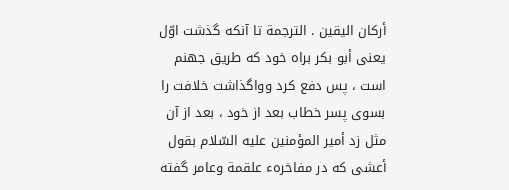أركان اليقين . الترجمة تا آنكه گذشت اوّل يعنى أبو بكر براه خود كه طريق جهنم است ، پس دفع كرد وواگذاشت خلافت را بسوى پسر خطاب بعد از خود ، بعد از آن مثل زد أمير المؤمنين عليه السّلام بقول أعشى كه در مفاخرهء علقمة وعامر گفته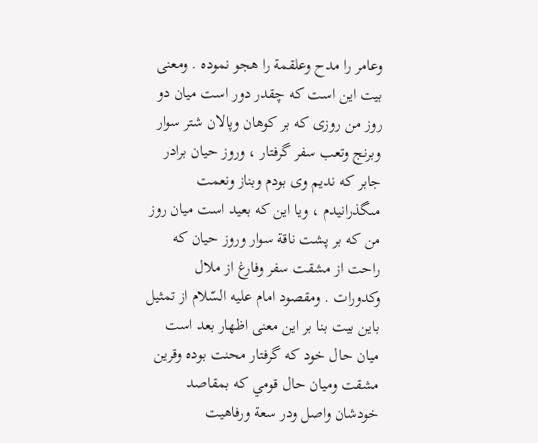وعامر را مدح وعلقمة را هجو نموده . ومعنى بيت اين است كه چقدر دور است ميان دو روز من روزى كه بر كوهان وپالان شتر سوار وبرنج وتعب سفر گرفتار ، وروز حيان برادر جابر كه نديم وى بودم وبناز ونعمت مىگذرانيدم ، ويا اين كه بعيد است ميان روز من كه بر پشت ناقة سوار وروز حيان كه راحت از مشقت سفر وفارغ از ملال وكدورات . ومقصود امام عليه السّلام از تمثيل باين بيت بنا بر اين معنى اظهار بعد است ميان حال خود كه گرفتار محنت بوده وقرين مشقت وميان حال قومي كه بمقاصد خودشان واصل ودر سعة ورفاهيت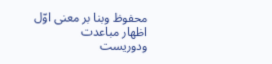محفوظ وبنا بر معنى اوّل اظهار مباعدت ودوريست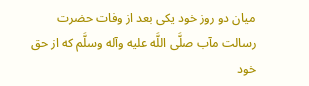ميان دو روز خود يكى بعد از وفات حضرت رسالت مآب صلَّى اللَّه عليه وآله وسلَّم كه از حق خود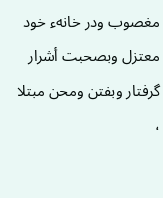مغصوب ودر خانهء خود معتزل وبصحبت أشرار گرفتار وبفتن ومحن مبتلا ،